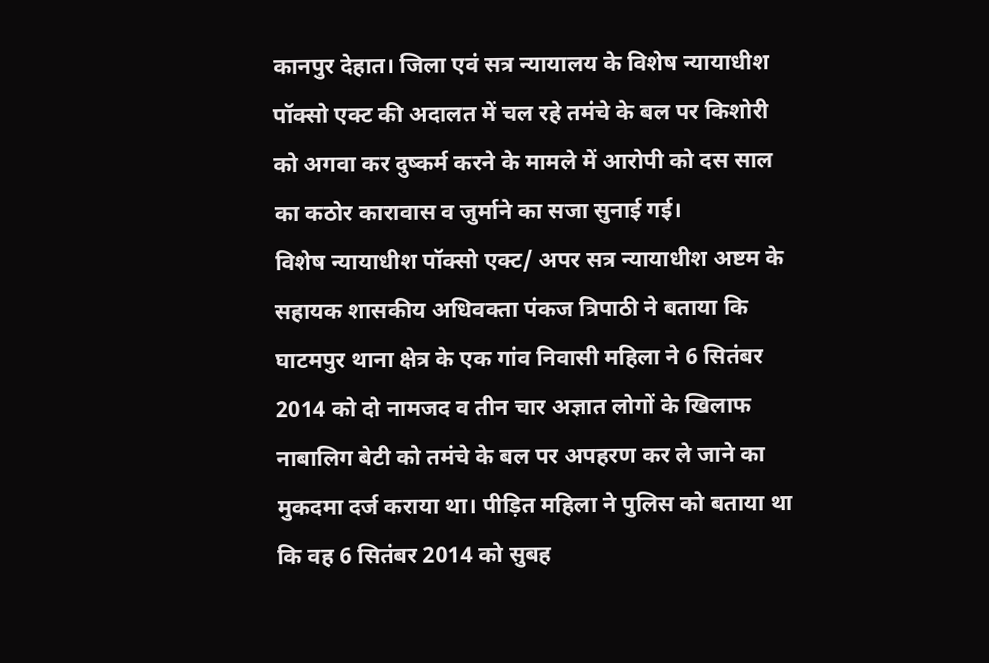कानपुर देहात। जिला एवं सत्र न्यायालय के विशेष न्यायाधीश पॉक्सो एक्ट की अदालत में चल रहे तमंचे के बल पर किशोरी को अगवा कर दुष्कर्म करने के मामले में आरोपी को दस साल का कठोर कारावास व जुर्माने का सजा सुनाई गई।
विशेष न्यायाधीश पॉक्सो एक्ट/ अपर सत्र न्यायाधीश अष्टम के सहायक शासकीय अधिवक्ता पंकज त्रिपाठी ने बताया कि घाटमपुर थाना क्षेत्र के एक गांव निवासी महिला ने 6 सितंबर 2014 को दो नामजद व तीन चार अज्ञात लोगों के खिलाफ नाबालिग बेटी को तमंचे के बल पर अपहरण कर ले जाने का मुकदमा दर्ज कराया था। पीड़ित महिला ने पुलिस को बताया था कि वह 6 सितंबर 2014 को सुबह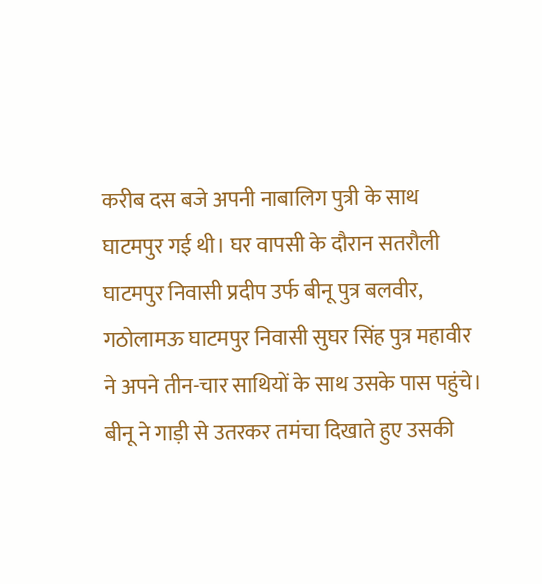करीब दस बजे अपनी नाबालिग पुत्री के साथ घाटमपुर गई थी। घर वापसी के दौरान सतरौली घाटमपुर निवासी प्रदीप उर्फ बीनू पुत्र बलवीर, गठोलामऊ घाटमपुर निवासी सुघर सिंह पुत्र महावीर ने अपने तीन-चार साथियों के साथ उसके पास पहुंचे। बीनू ने गाड़ी से उतरकर तमंचा दिखाते हुए उसकी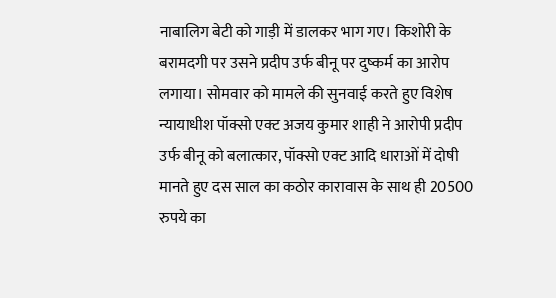नाबालिग बेटी को गाड़ी में डालकर भाग गए। किशोरी के बरामदगी पर उसने प्रदीप उर्फ बीनू पर दुष्कर्म का आरोप लगाया। सोमवार को मामले की सुनवाई करते हुए विशेष न्यायाधीश पॉक्सो एक्ट अजय कुमार शाही ने आरोपी प्रदीप उर्फ बीनू को बलात्कार, पॉक्सो एक्ट आदि धाराओं में दोषी मानते हुए दस साल का कठोर कारावास के साथ ही 20500 रुपये का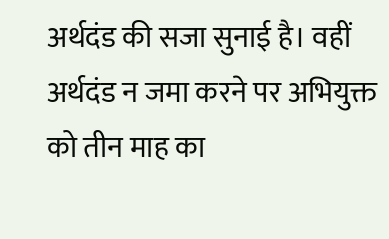अर्थदंड की सजा सुनाई है। वहीं अर्थदंड न जमा करने पर अभियुक्त को तीन माह का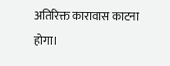अतिरिक्त कारावास काटना होगा।